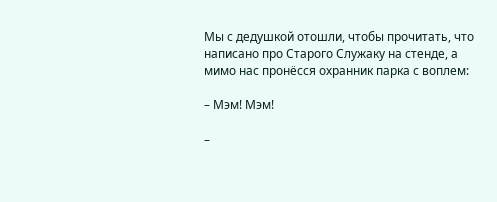Мы с дедушкой отошли, чтобы прочитать, что написано про Старого Служаку на стенде, а мимо нас пронёсся охранник парка с воплем:

– Мэм! Мэм!

–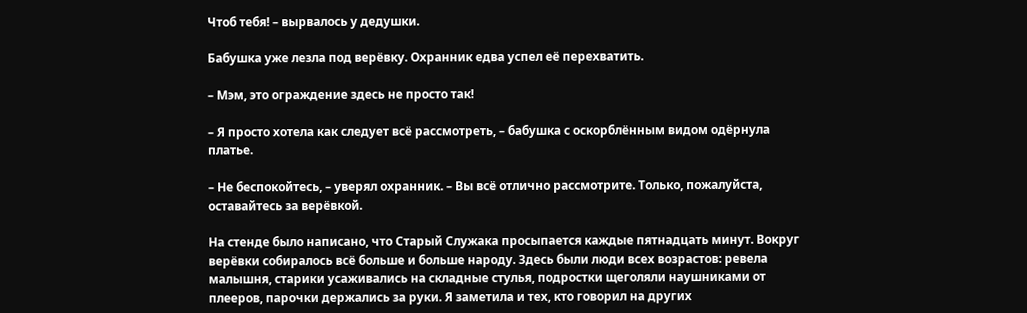Чтоб тебя! – вырвалось у дедушки.

Бабушка уже лезла под верёвку. Охранник едва успел её перехватить.

– Мэм, это ограждение здесь не просто так!

– Я просто хотела как следует всё рассмотреть, – бабушка с оскорблённым видом одёрнула платье.

– Не беспокойтесь, – уверял охранник. – Вы всё отлично рассмотрите. Только, пожалуйста, оставайтесь за верёвкой.

На стенде было написано, что Старый Служака просыпается каждые пятнадцать минут. Вокруг верёвки собиралось всё больше и больше народу. Здесь были люди всех возрастов: ревела малышня, старики усаживались на складные стулья, подростки щеголяли наушниками от плееров, парочки держались за руки. Я заметила и тех, кто говорил на других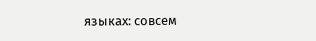языках: совсем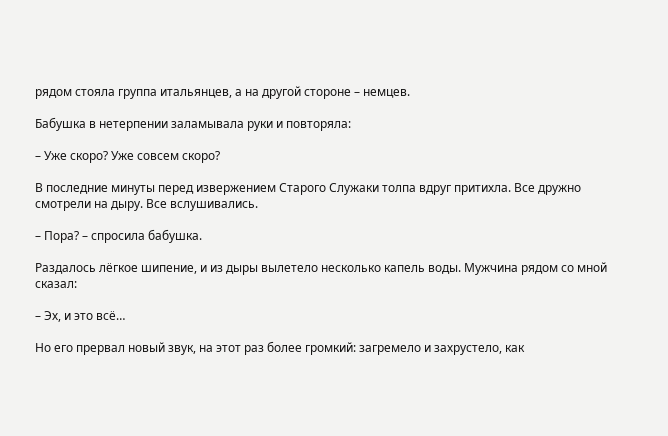рядом стояла группа итальянцев, а на другой стороне – немцев.

Бабушка в нетерпении заламывала руки и повторяла:

– Уже скоро? Уже совсем скоро?

В последние минуты перед извержением Старого Служаки толпа вдруг притихла. Все дружно смотрели на дыру. Все вслушивались.

– Пора? – спросила бабушка.

Раздалось лёгкое шипение, и из дыры вылетело несколько капель воды. Мужчина рядом со мной сказал:

– Эх, и это всё…

Но его прервал новый звук, на этот раз более громкий: загремело и захрустело, как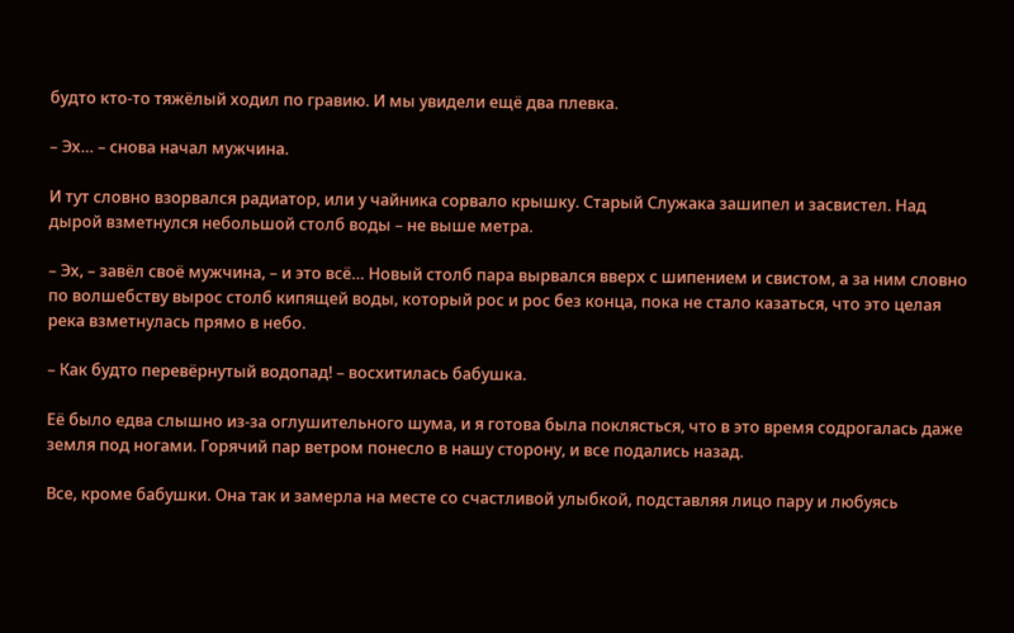будто кто-то тяжёлый ходил по гравию. И мы увидели ещё два плевка.

– Эх… – снова начал мужчина.

И тут словно взорвался радиатор, или у чайника сорвало крышку. Старый Служака зашипел и засвистел. Над дырой взметнулся небольшой столб воды – не выше метра.

– Эх, – завёл своё мужчина, – и это всё… Новый столб пара вырвался вверх с шипением и свистом, а за ним словно по волшебству вырос столб кипящей воды, который рос и рос без конца, пока не стало казаться, что это целая река взметнулась прямо в небо.

– Как будто перевёрнутый водопад! – восхитилась бабушка.

Её было едва слышно из-за оглушительного шума, и я готова была поклясться, что в это время содрогалась даже земля под ногами. Горячий пар ветром понесло в нашу сторону, и все подались назад.

Все, кроме бабушки. Она так и замерла на месте со счастливой улыбкой, подставляя лицо пару и любуясь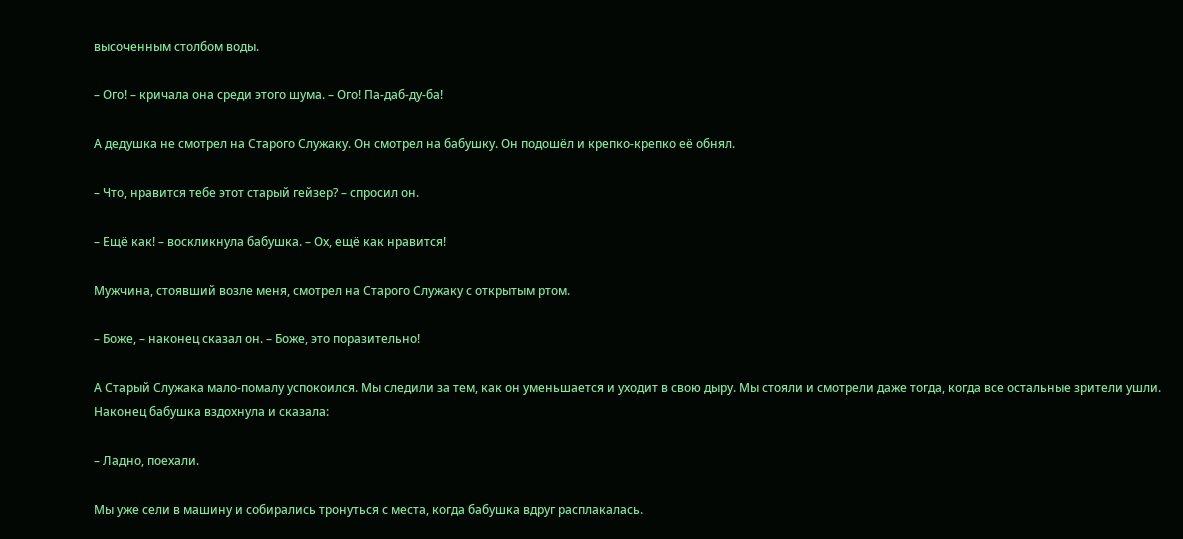высоченным столбом воды.

– Ого! – кричала она среди этого шума. – Ого! Па-даб-ду-ба!

А дедушка не смотрел на Старого Служаку. Он смотрел на бабушку. Он подошёл и крепко-крепко её обнял.

– Что, нравится тебе этот старый гейзер? – спросил он.

– Ещё как! – воскликнула бабушка. – Ох, ещё как нравится!

Мужчина, стоявший возле меня, смотрел на Старого Служаку с открытым ртом.

– Боже, – наконец сказал он. – Боже, это поразительно!

А Старый Служака мало-помалу успокоился. Мы следили за тем, как он уменьшается и уходит в свою дыру. Мы стояли и смотрели даже тогда, когда все остальные зрители ушли. Наконец бабушка вздохнула и сказала:

– Ладно, поехали.

Мы уже сели в машину и собирались тронуться с места, когда бабушка вдруг расплакалась.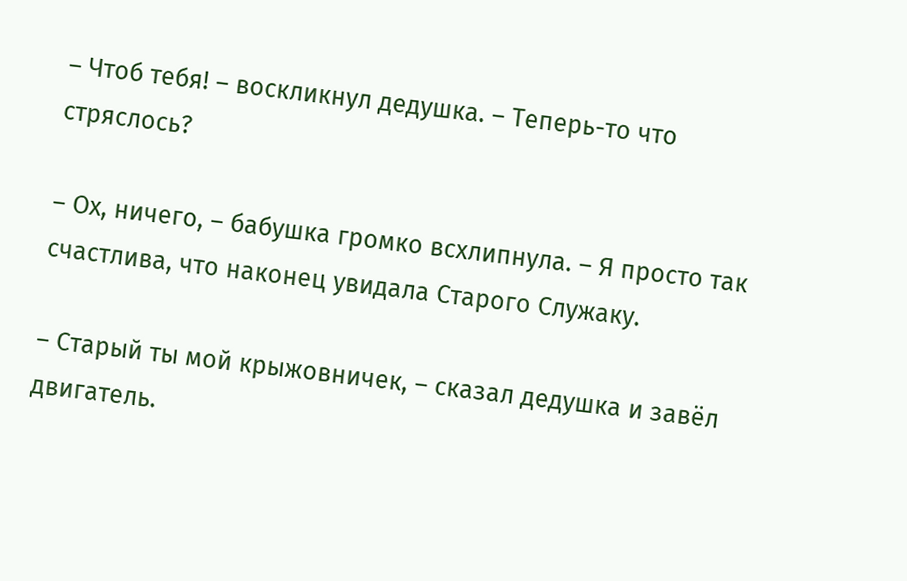– Чтоб тебя! – воскликнул дедушка. – Теперь-то что стряслось?

– Ох, ничего, – бабушка громко всхлипнула. – Я просто так счастлива, что наконец увидала Старого Служаку.

– Старый ты мой крыжовничек, – сказал дедушка и завёл двигатель.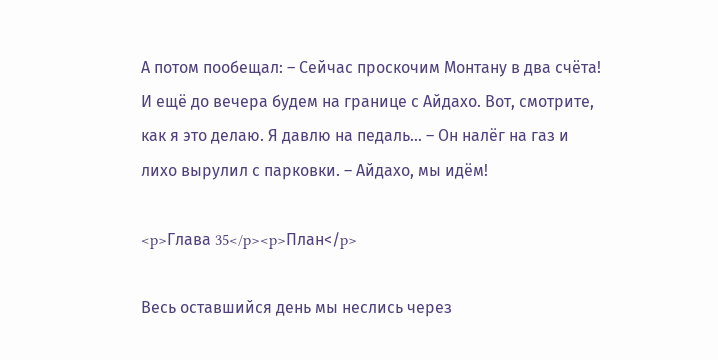А потом пообещал: – Сейчас проскочим Монтану в два счёта! И ещё до вечера будем на границе с Айдахо. Вот, смотрите, как я это делаю. Я давлю на педаль… – Он налёг на газ и лихо вырулил с парковки. – Айдахо, мы идём!

<p>Глава 35</p><p>План</p>

Весь оставшийся день мы неслись через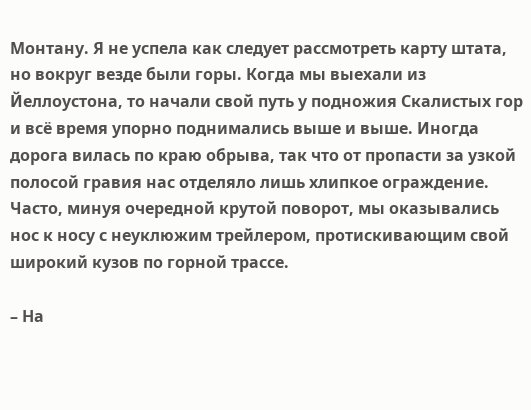Монтану. Я не успела как следует рассмотреть карту штата, но вокруг везде были горы. Когда мы выехали из Йеллоустона, то начали свой путь у подножия Скалистых гор и всё время упорно поднимались выше и выше. Иногда дорога вилась по краю обрыва, так что от пропасти за узкой полосой гравия нас отделяло лишь хлипкое ограждение. Часто, минуя очередной крутой поворот, мы оказывались нос к носу с неуклюжим трейлером, протискивающим свой широкий кузов по горной трассе.

– На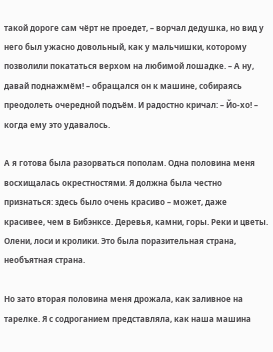такой дороге сам чёрт не проедет, – ворчал дедушка, но вид у него был ужасно довольный, как у мальчишки, которому позволили покататься верхом на любимой лошадке. – А ну, давай поднажмём! – обращался он к машине, собираясь преодолеть очередной подъём. И радостно кричал: – Йо-хо! – когда ему это удавалось.

А я готова была разорваться пополам. Одна половина меня восхищалась окрестностями. Я должна была честно признаться: здесь было очень красиво – может, даже красивее, чем в Бибэнксе. Деревья, камни, горы. Реки и цветы. Олени, лоси и кролики. Это была поразительная страна, необъятная страна.

Но зато вторая половина меня дрожала, как заливное на тарелке. Я с содроганием представляла, как наша машина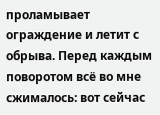проламывает ограждение и летит с обрыва. Перед каждым поворотом всё во мне сжималось: вот сейчас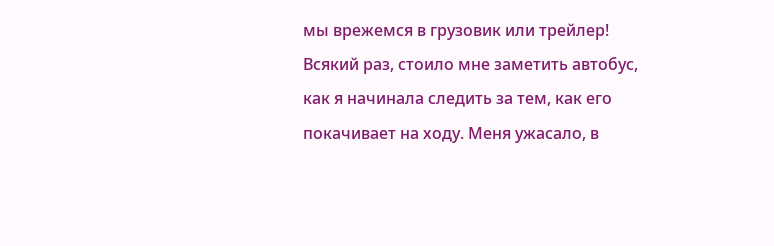мы врежемся в грузовик или трейлер! Всякий раз, стоило мне заметить автобус, как я начинала следить за тем, как его покачивает на ходу. Меня ужасало, в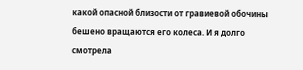какой опасной близости от гравиевой обочины бешено вращаются его колеса. И я долго смотрела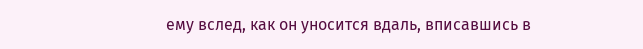ему вслед, как он уносится вдаль, вписавшись в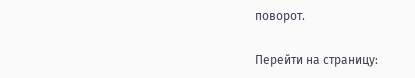поворот.

Перейти на страницу: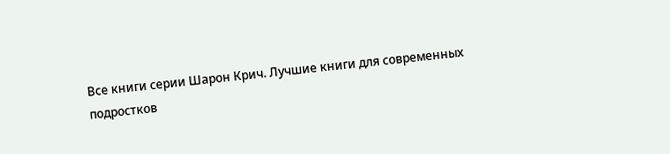Все книги серии Шарон Крич. Лучшие книги для современных подростков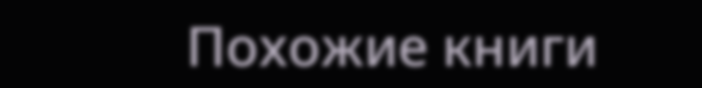Похожие книги